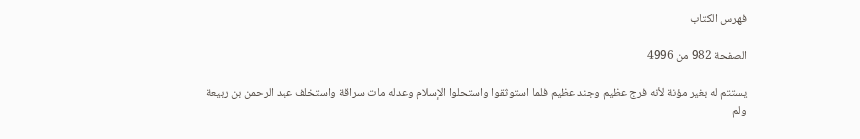فهرس الكتاب

الصفحة 982 من 4996

يستتم له بغير مؤنة لأنه فرج عظيم وجند عظيم فلما استوثقوا واستحلوا الإسلام وعدله مات سراقة واستخلف عبد الرحمن بن ربيعة ولم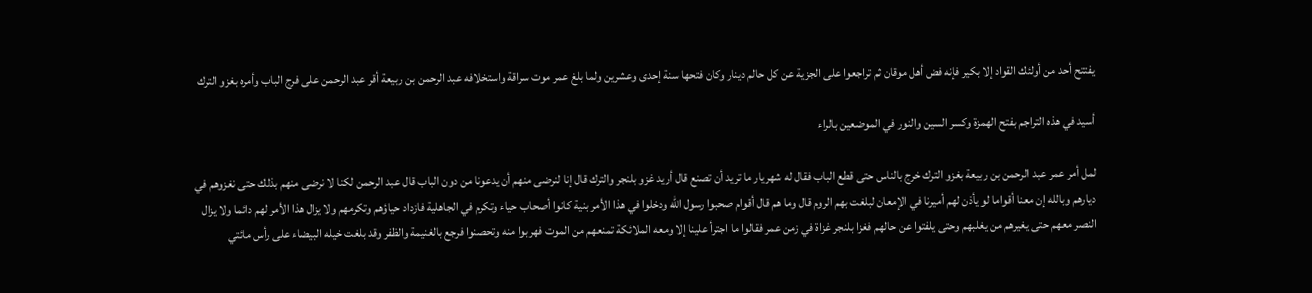يفتتح أحد من أولئك القواد إلا بكير فإنه فض أهل موقان ثم تراجعوا على الجزية عن كل حالم دينار وكان فتحها سنة إحدى وعشرين ولما بلغ عمر موت سراقة واستخلافه عبد الرحمن بن ربيعة أقر عبد الرحمن على فرج الباب وأمره بغزو الترك

أسيد في هذه التراجم بفتح الهمزة وكسر السين والنور في الموضعين بالراء

لمل أمر عمر عبد الرحمن بن ربيعة بغزو الترك خرج بالناس حتى قطع الباب فقال له شهريار ما تريد أن تصنع قال أريد غزو بلنجر والترك قال إنا لنرضى منهم أن يدعونا من دون الباب قال عبد الرحمن لكنا لا نرضى منهم بذلك حتى نغزوهم في ديارهم وبالله إن معنا أقواما لو يأذن لهم أميرنا في الإمعان لبلغت بهم الروم قال وما هم قال أقوام صحبوا رسول الله ودخلوا في هذا الأمر بنية كانوا أصحاب حياء وتكرم في الجاهلية فازداد حياؤهم وتكرمهم ولا يزال هذا الأمر لهم دائما ولا يزال النصر معهم حتى يغيرهم من يغلبهم وحتى يلفتوا عن حالهم فغزا بلنجر غزاة في زمن عمر فقالوا ما اجترأ علينا إلا ومعه الملائكة تمنعهم من الموت فهربوا منه وتحصنوا فرجع بالغنيمة والظفر وقد بلغت خيله البيضاء على رأس مائتي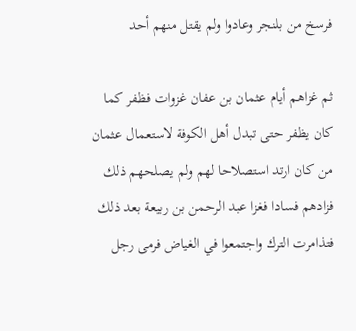فرسخ من بلنجر وعادوا ولم يقتل منهم أحد

ثم غزاهم أيام عثمان بن عفان غزوات فظفر كما كان يظفر حتى تبدل أهل الكوفة لاستعمال عثمان من كان ارتد استصلاحا لهم ولم يصلحهم ذلك فزادهم فسادا فغزا عبد الرحمن بن ربيعة بعد ذلك فتذامرت الترك واجتمعوا في الغياض فرمى رجل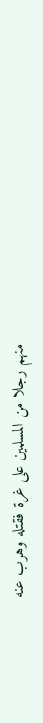منهم رجلا من المسلمين على غرة فقتله وهرب عنه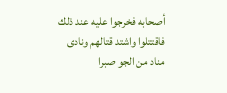أصحابه فخرجوا عليه عند ذلك فاقتتلوا واشتد قتالهم ونادى مناد من الجو صبرا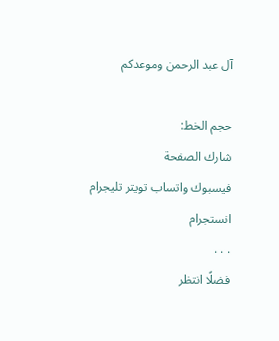آل عبد الرحمن وموعدكم

حجم الخط:
شارك الصفحة
فيسبوك واتساب تويتر تليجرام انستجرام
. . .
فضلًا انتظر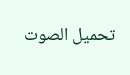تحميل الصوت